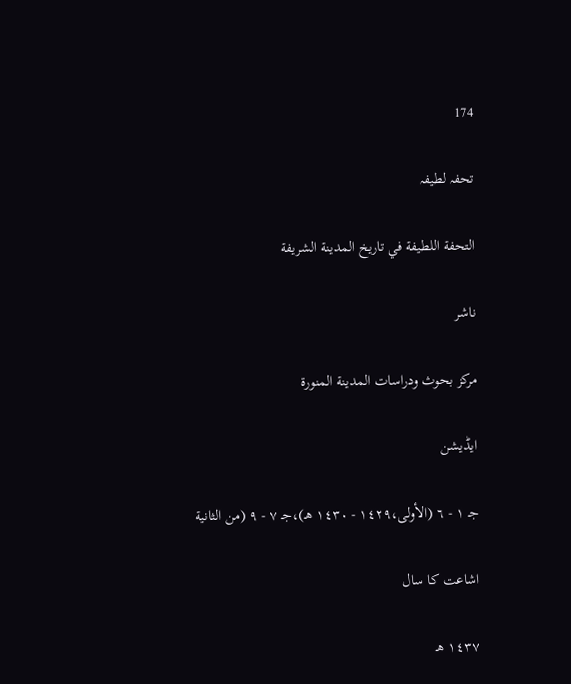174

تحفہ لطیفہ

التحفة اللطيفة في تاريخ المدينة الشريفة

ناشر

مركز بحوث ودراسات المدينة المنورة

ایڈیشن

جـ ١ - ٦ (الأولى،١٤٢٩ - ١٤٣٠ هـ)،جـ ٧ - ٩ (من الثانية

اشاعت کا سال

١٤٣٧ هـ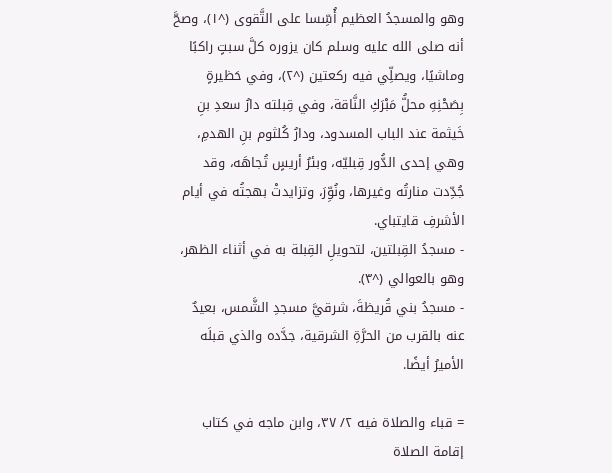وهو والمسجدُ العظيم أُسِّسا على التَّقوى (^١)، وصحَّ أنه صلى الله عليه وسلم كان يزوره كلَّ سبتٍ راكبًا وماشيًا، ويصلِّي فيه ركعتين (^٢)، وفي حَظيرةٍ بِصَحْنِهِ محلُّ مَبْرَكِ النَّاقة، وفي قِبلته دارُ سعدِ بنِ خَيثمة عند الباب المسدود، ودارُ كُلثوم بنِ الهدمِ، وهي إحدى الدُّور قِبليّه، وبئرُ أريسٍ تُجاهَه، وقد جُدِّدت منارتُه وغيرها، ونُوِّرَ، وتزايدتْ بهجتُه في أيام الأشرفِ قايتباي.
- مسجدُ القِبلتين، لتحويلِ القِبلة به في أثناء الظهر، وهو بالعوالي (^٣).
- مسجدُ بني قُريظةَ، شرقيَّ مسجدِ الشَّمس، بعيدٌ عنه بالقرب من الحرَّةِ الشرقية، جدَّده والذي قبلَه الأميرُ أيضًا.

= قباء والصلاة فيه ٢/ ٣٧، وابن ماجه في كتاب إقامة الصلاة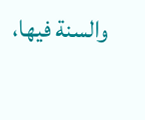والسنة فيها،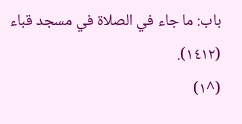باب: ما جاء في الصلاة في مسجد قباء (١٤١٢).
(^١)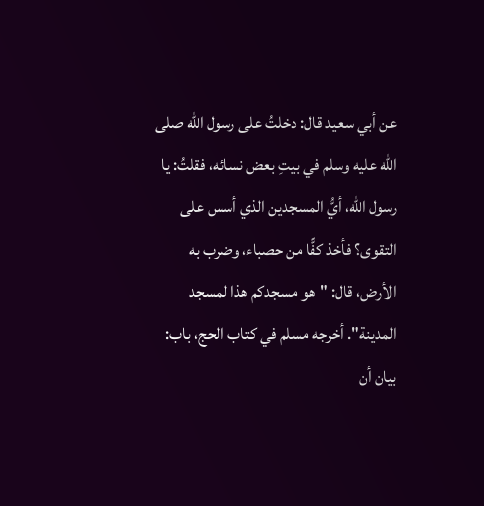عن أبي سعيد قال: دخلتُ على رسول الله صلى الله عليه وسلم في بيتِ بعض نسائه، فقلتُ: يا رسول الله، أيُّ المسجدين الذي أسس على التقوى؟ فأخذ كفًّا من حصباء، وضرب به الأرض، قال: "هو مسجدكم هذا لمسجد المدينة". أخرجه مسلم في كتاب الحج، باب: بيان أن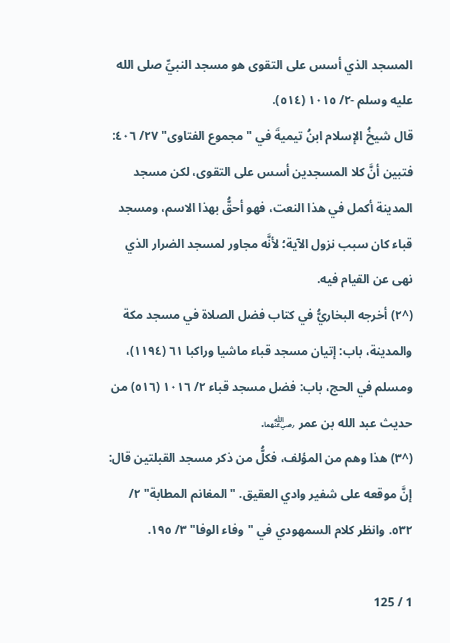المسجد الذي أسس على التقوى هو مسجد النبيِّ صلى الله عليه وسلم -٢/ ١٠١٥ (٥١٤).
قال شيخُ الإسلام ابنُ تيميةَ في "مجموع الفتاوى" ٢٧/ ٤٠٦: فتبين أنَّ كلا المسجدين أسس على التقوى، لكن مسجد المدينة أكمل في هذا النعت، فهو أحقُّ بهذا الاسم، ومسجد قباء كان سبب نزول الآية؛ لأنَّه مجاور لمسجد الضرار الذي نهى عن القيام فيه.
(^٢) أخرجه البخاريُّ في كتاب فضل الصلاة في مسجد مكة والمدينة، باب: إتيان مسجد قباء ماشيا وراكبا ٦١ (١١٩٤)، ومسلم في الحج، باب: فضل مسجد قباء ٢/ ١٠١٦ (٥١٦) من حديث عبد الله بن عمر ﵄.
(^٣) هذا وهم من المؤلف، فكلُّ من ذكر مسجد القبلتين قال: إنَّ موقعه على شفير وادي العقيق. "المغانم المطابة" ٢/ ٥٣٢. وانظر كلام السمهودي في "وفاء الوفا" ٣/ ١٩٥.

1 / 125